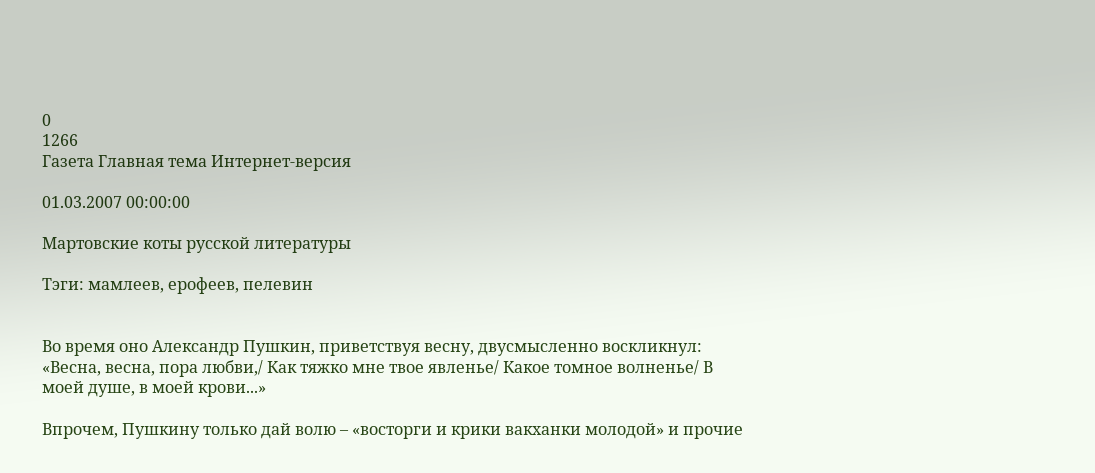0
1266
Газета Главная тема Интернет-версия

01.03.2007 00:00:00

Мартовские коты русской литературы

Тэги: мамлеев, ерофеев, пелевин


Во время оно Александр Пушкин, приветствуя весну, двусмысленно воскликнул: «Весна, весна, пора любви,/ Как тяжко мне твое явленье/ Какое томное волненье/ В моей душе, в моей крови...»

Впрочем, Пушкину только дай волю – «восторги и крики вакханки молодой» и прочие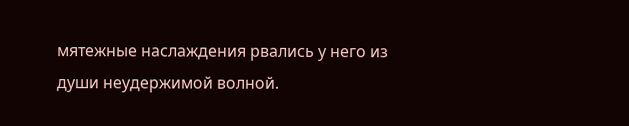мятежные наслаждения рвались у него из души неудержимой волной.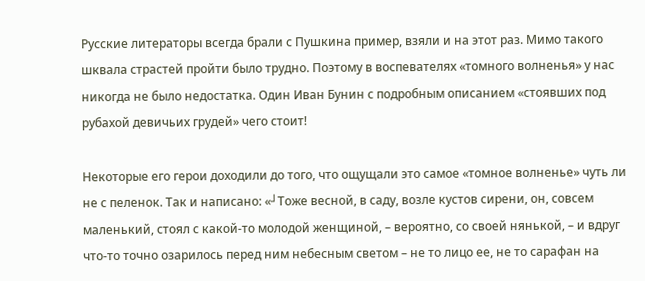Русские литераторы всегда брали с Пушкина пример, взяли и на этот раз. Мимо такого шквала страстей пройти было трудно. Поэтому в воспевателях «томного волненья» у нас никогда не было недостатка. Один Иван Бунин с подробным описанием «стоявших под рубахой девичьих грудей» чего стоит!

Некоторые его герои доходили до того, что ощущали это самое «томное волненье» чуть ли не с пеленок. Так и написано: «┘Тоже весной, в саду, возле кустов сирени, он, совсем маленький, стоял с какой-то молодой женщиной, – вероятно, со своей нянькой, – и вдруг что-то точно озарилось перед ним небесным светом – не то лицо ее, не то сарафан на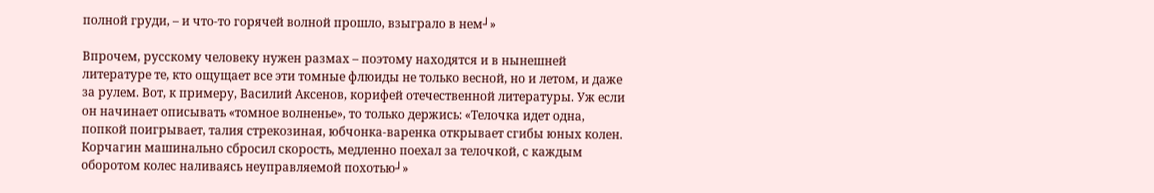полной груди, – и что-то горячей волной прошло, взыграло в нем┘»

Впрочем, русскому человеку нужен размах – поэтому находятся и в нынешней литературе те, кто ощущает все эти томные флюиды не только весной, но и летом, и даже за рулем. Вот, к примеру, Василий Аксенов, корифей отечественной литературы. Уж если он начинает описывать «томное волненье», то только держись: «Телочка идет одна, попкой поигрывает, талия стрекозиная, юбчонка-варенка открывает сгибы юных колен. Корчагин машинально сбросил скорость, медленно поехал за телочкой, с каждым оборотом колес наливаясь неуправляемой похотью┘»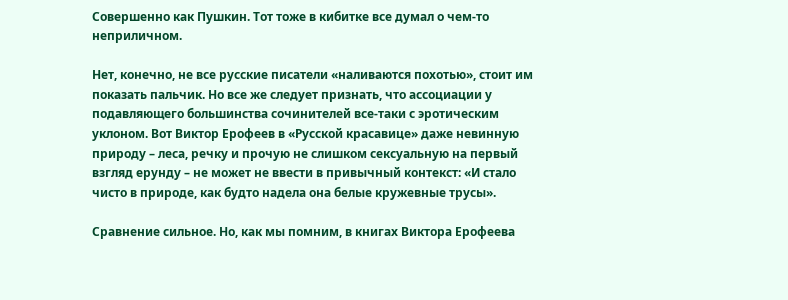Совершенно как Пушкин. Тот тоже в кибитке все думал о чем-то неприличном.

Нет, конечно, не все русские писатели «наливаются похотью», стоит им показать пальчик. Но все же следует признать, что ассоциации у подавляющего большинства сочинителей все-таки с эротическим уклоном. Вот Виктор Ерофеев в «Русской красавице» даже невинную природу – леса, речку и прочую не слишком сексуальную на первый взгляд ерунду – не может не ввести в привычный контекст: «И стало чисто в природе, как будто надела она белые кружевные трусы».

Сравнение сильное. Но, как мы помним, в книгах Виктора Ерофеева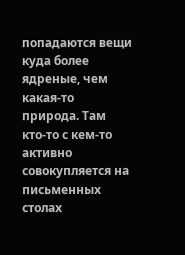попадаются вещи куда более ядреные, чем какая-то природа. Там кто-то с кем-то активно совокупляется на письменных столах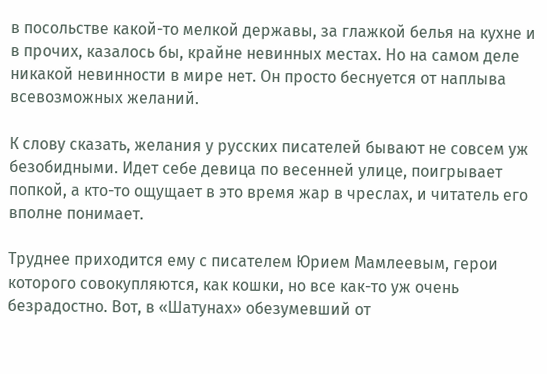в посольстве какой-то мелкой державы, за глажкой белья на кухне и в прочих, казалось бы, крайне невинных местах. Но на самом деле никакой невинности в мире нет. Он просто беснуется от наплыва всевозможных желаний.

К слову сказать, желания у русских писателей бывают не совсем уж безобидными. Идет себе девица по весенней улице, поигрывает попкой, а кто-то ощущает в это время жар в чреслах, и читатель его вполне понимает.

Труднее приходится ему с писателем Юрием Мамлеевым, герои которого совокупляются, как кошки, но все как-то уж очень безрадостно. Вот, в «Шатунах» обезумевший от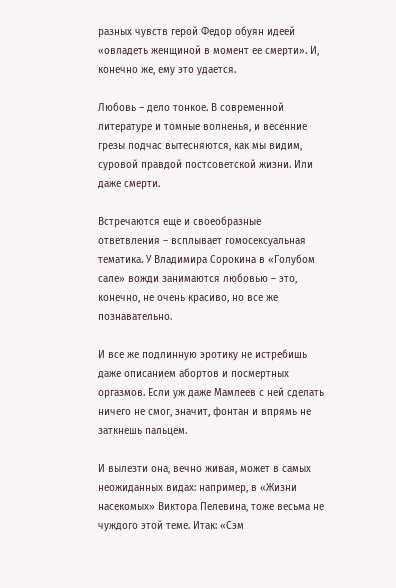разных чувств герой Федор обуян идеей «овладеть женщиной в момент ее смерти». И, конечно же, ему это удается.

Любовь – дело тонкое. В современной литературе и томные волненья, и весенние грезы подчас вытесняются, как мы видим, суровой правдой постсоветской жизни. Или даже смерти.

Встречаются еще и своеобразные ответвления – всплывает гомосексуальная тематика. У Владимира Сорокина в «Голубом сале» вожди занимаются любовью – это, конечно, не очень красиво, но все же познавательно.

И все же подлинную эротику не истребишь даже описанием абортов и посмертных оргазмов. Если уж даже Мамлеев с ней сделать ничего не смог, значит, фонтан и впрямь не заткнешь пальцем.

И вылезти она, вечно живая, может в самых неожиданных видах: например, в «Жизни насекомых» Виктора Пелевина, тоже весьма не чуждого этой теме. Итак: «Сэм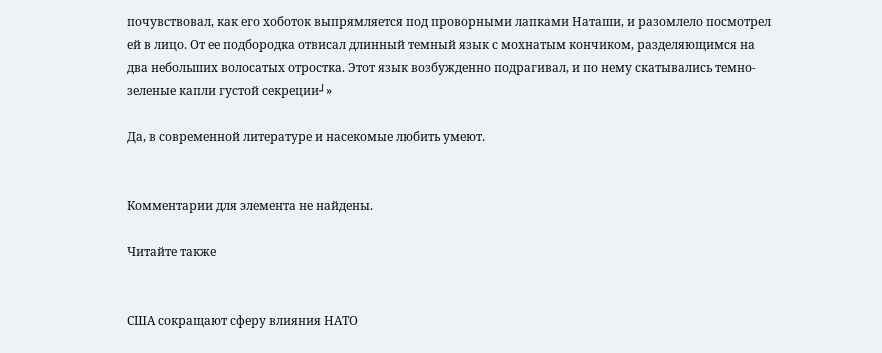почувствовал, как его хоботок выпрямляется под проворными лапками Наташи, и разомлело посмотрел ей в лицо. От ее подбородка отвисал длинный темный язык с мохнатым кончиком, разделяющимся на два небольших волосатых отростка. Этот язык возбужденно подрагивал, и по нему скатывались темно-зеленые капли густой секреции┘»

Да, в современной литературе и насекомые любить умеют.


Комментарии для элемента не найдены.

Читайте также


США сокращают сферу влияния НАТО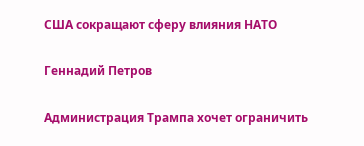США сокращают сферу влияния НАТО

Геннадий Петров

Администрация Трампа хочет ограничить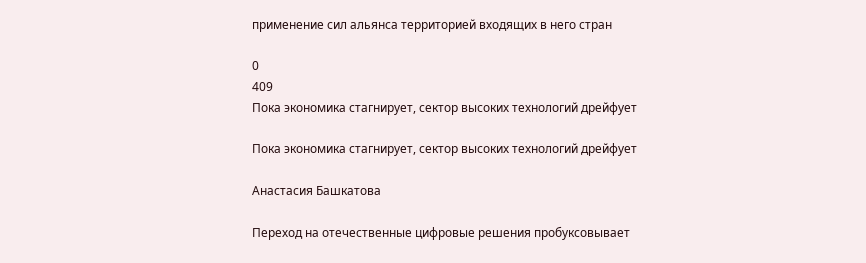применение сил альянса территорией входящих в него стран

0
409
Пока экономика стагнирует, сектор высоких технологий дрейфует

Пока экономика стагнирует, сектор высоких технологий дрейфует

Анастасия Башкатова

Переход на отечественные цифровые решения пробуксовывает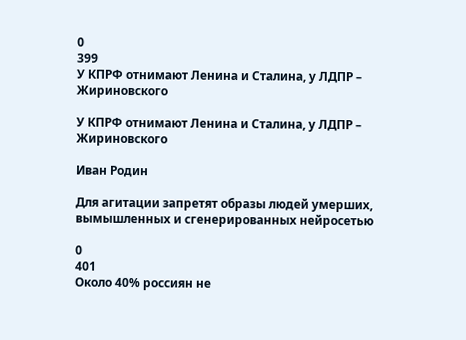0
399
У КПРФ отнимают Ленина и Сталина, у ЛДПР – Жириновского

У КПРФ отнимают Ленина и Сталина, у ЛДПР – Жириновского

Иван Родин

Для агитации запретят образы людей умерших, вымышленных и сгенерированных нейросетью

0
401
Около 40% россиян не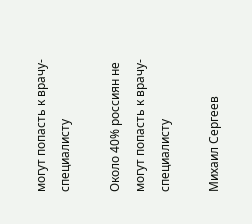могут попасть к врачу-специалисту

Около 40% россиян не могут попасть к врачу-специалисту

Михаил Сергеев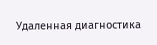Удаленная диагностика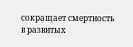сокращает смертность в развитых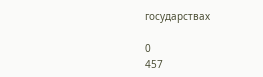государствах

0
457